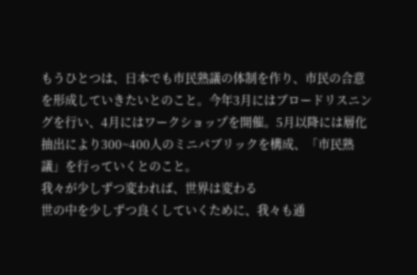もうひとつは、日本でも市民熟議の体制を作り、市民の合意を形成していきたいとのこと。今年3月にはブロードリスニングを行い、4月にはワークショップを開催。5月以降には層化抽出により300~400人のミニパブリックを構成、「市民熟議」を行っていくとのこと。
我々が少しずつ変われば、世界は変わる
世の中を少しずつ良くしていくために、我々も通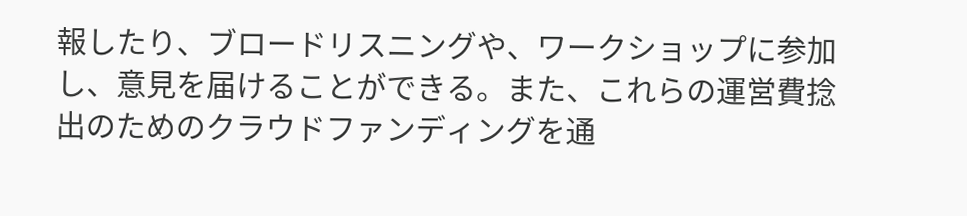報したり、ブロードリスニングや、ワークショップに参加し、意見を届けることができる。また、これらの運営費捻出のためのクラウドファンディングを通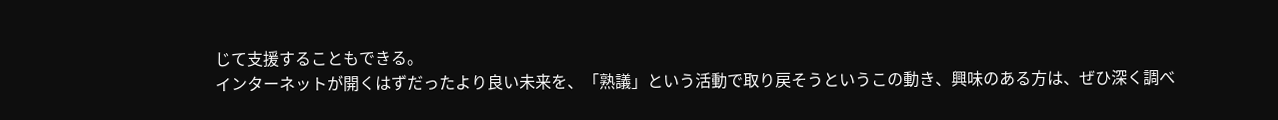じて支援することもできる。
インターネットが開くはずだったより良い未来を、「熟議」という活動で取り戻そうというこの動き、興味のある方は、ぜひ深く調べ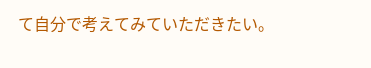て自分で考えてみていただきたい。